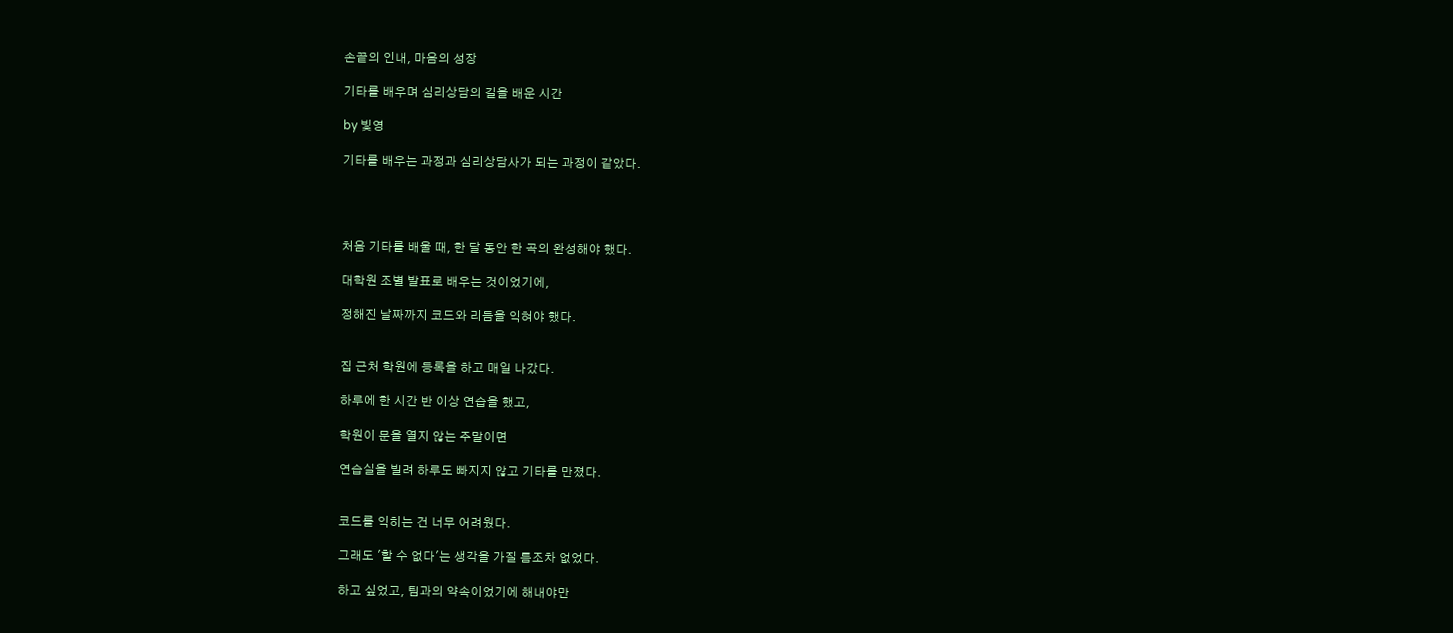손끝의 인내, 마음의 성장

기타를 배우며 심리상담의 길을 배운 시간

by 빛영

기타를 배우는 과정과 심리상담사가 되는 과정이 같았다.




처음 기타를 배울 때, 한 달 동안 한 곡의 완성해야 했다.

대학원 조별 발표로 배우는 것이었기에,

정해진 날짜까지 코드와 리듬을 익혀야 했다.


집 근처 학원에 등록을 하고 매일 나갔다.

하루에 한 시간 반 이상 연습을 했고,

학원이 문을 열지 않는 주말이면

연습실을 빌려 하루도 빠지지 않고 기타를 만졌다.


코드를 익히는 건 너무 어려웠다.

그래도 '할 수 없다'는 생각을 가질 틈조차 없었다.

하고 싶었고, 팀과의 약속이었기에 해내야만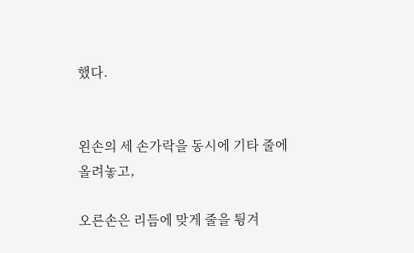했다.


왼손의 세 손가락을 동시에 기타 줄에 올려놓고,

오른손은 리듬에 맞게 줄을 튕겨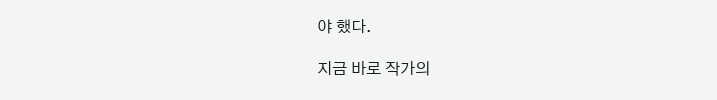야 했다.

지금 바로 작가의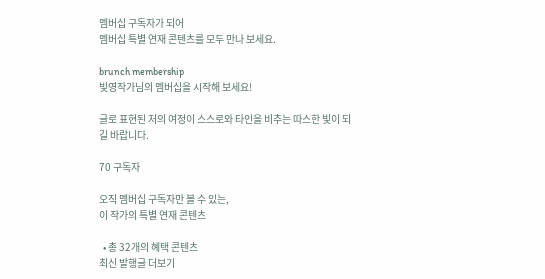멤버십 구독자가 되어
멤버십 특별 연재 콘텐츠를 모두 만나 보세요.

brunch membership
빛영작가님의 멤버십을 시작해 보세요!

글로 표현된 저의 여정이 스스로와 타인을 비추는 따스한 빛이 되길 바랍니다.

70 구독자

오직 멤버십 구독자만 볼 수 있는,
이 작가의 특별 연재 콘텐츠

  • 총 32개의 혜택 콘텐츠
최신 발행글 더보기